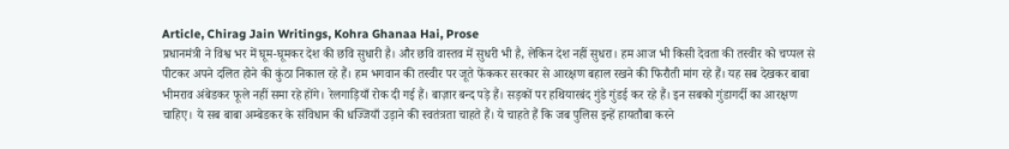Article, Chirag Jain Writings, Kohra Ghanaa Hai, Prose
प्रधानमंत्री ने विश्व भर में घूम-घूमकर देश की छवि सुधारी है। और छवि वास्तव में सुधरी भी है, लेकिन देश नहीं सुधरा। हम आज भी किसी देवता की तस्वीर को चप्पल से पीटकर अपने दलित होने की कुंठा निकाल रहे हैं। हम भगवान की तस्वीर पर जूते फेंककर सरकार से आरक्षण बहाल रखने की फिरौती मांग रहे हैं। यह सब देखकर बाबा भीमराव अंबेडकर फूले नहीं समा रहे होंगे। रेलगाड़ियाँ रोक दी गई हैं। बाज़ार बन्द पड़े हैं। सड़कों पर हथियारबंद गुंडे गुंडई कर रहे हैं। इन सबको गुंडागर्दी का आरक्षण चाहिए। ये सब बाबा अम्बेडकर के संविधान की धज्जियाँ उड़ाने की स्वतंत्रता चाहते हैं। ये चाहते हैं कि जब पुलिस इन्हें हायतौबा करने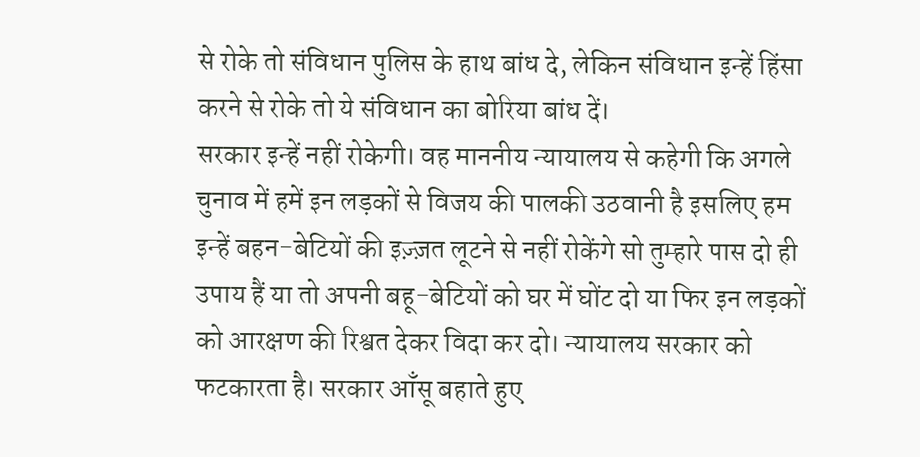से रोके तो संविधान पुलिस के हाथ बांध दे, लेकिन संविधान इन्हें हिंसा करने से रोके तो ये संविधान का बोरिया बांध दें।
सरकार इन्हें नहीं रोकेगी। वह माननीय न्यायालय से कहेगी कि अगले चुनाव में हमें इन लड़कों से विजय की पालकी उठवानी है इसलिए हम इन्हें बहन-बेटियों की इज़्ज़त लूटने से नहीं रोकेंगे सो तुम्हारे पास दो ही उपाय हैं या तो अपनी बहू-बेटियों को घर में घोंट दो या फिर इन लड़कों को आरक्षण की रिश्वत देकर विदा कर दो। न्यायालय सरकार को फटकारता है। सरकार आँसू बहाते हुए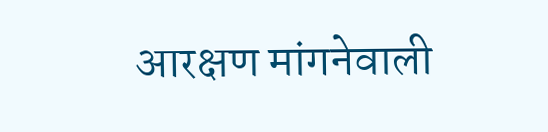आरक्षण मांगनेवाली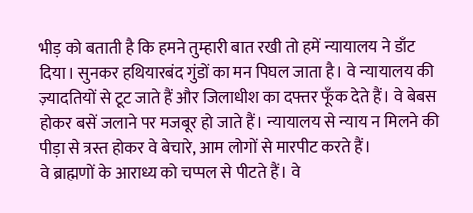भीड़ को बताती है कि हमने तुम्हारी बात रखी तो हमें न्यायालय ने डाँट दिया। सुनकर हथियारबंद गुंडों का मन पिघल जाता है। वे न्यायालय की ज़्यादतियों से टूट जाते हैं और जिलाधीश का दफ्तर फूँक देते हैं। वे बेबस होकर बसें जलाने पर मजबूर हो जाते हैं। न्यायालय से न्याय न मिलने की पीड़ा से त्रस्त होकर वे बेचारे, आम लोगों से मारपीट करते हैं।
वे ब्राह्मणों के आराध्य को चप्पल से पीटते हैं। वे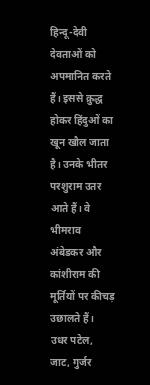हिन्दू-देवी देवताओं को अपमानित करते हैं। इससे क्रुद्ध होकर हिंदुओं का खून खौल जाता है। उनके भीतर परशुराम उतर आते हैं। वे भीमराव अंबेडकर और कांशीराम की मूर्तियों पर कीचड़ उछालते हैं।
उधर पटेल, जाट, गुर्जर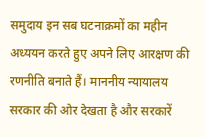समुदाय इन सब घटनाक्रमों का महीन अध्ययन करते हुए अपने लिए आरक्षण की रणनीति बनाते हैं। माननीय न्यायालय सरकार की ओर देखता है और सरकारें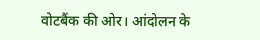वोटबैंक की ओर। आंदोलन के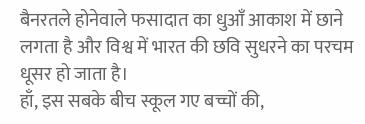बैनरतले होनेवाले फसादात का धुआँ आकाश में छाने लगता है और विश्व में भारत की छवि सुधरने का परचम धूसर हो जाता है।
हाँ, इस सबके बीच स्कूल गए बच्चों की,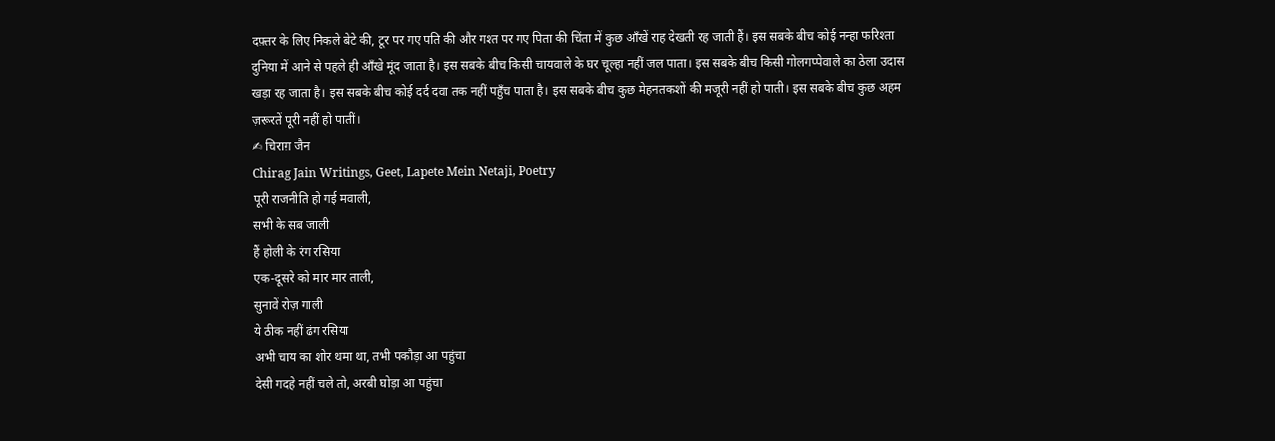दफ़्तर के लिए निकले बेटे की, टूर पर गए पति की और गश्त पर गए पिता की चिंता में कुछ आँखें राह देखती रह जाती हैं। इस सबके बीच कोई नन्हा फरिश्ता दुनिया में आने से पहले ही आँखे मूंद जाता है। इस सबके बीच किसी चायवाले के घर चूल्हा नहीं जल पाता। इस सबके बीच किसी गोलगप्पेवाले का ठेला उदास खड़ा रह जाता है। इस सबके बीच कोई दर्द दवा तक नहीं पहुँच पाता है। इस सबके बीच कुछ मेहनतकशों की मजूरी नहीं हो पाती। इस सबके बीच कुछ अहम ज़रूरतें पूरी नहीं हो पातीं।
✍ चिराग़ जैन
Chirag Jain Writings, Geet, Lapete Mein Netaji, Poetry
पूरी राजनीति हो गई मवाली,
सभी के सब जाली
हैं होली के रंग रसिया
एक-दूसरे को मार मार ताली,
सुनावें रोज़ गाली
ये ठीक नहीं ढंग रसिया
अभी चाय का शोर थमा था, तभी पकौड़ा आ पहुंचा
देसी गदहे नहीं चले तो, अरबी घोड़ा आ पहुंचा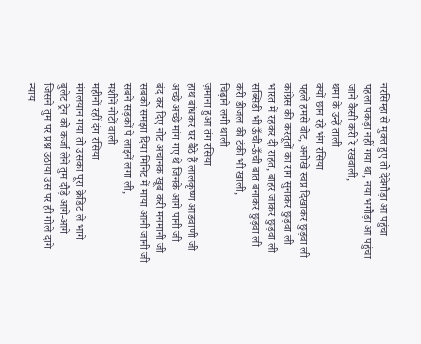नरसिम्हा से मुक्त हुए तो देवेगौड़ा आ पहुंचा
पहला पकड़ा नहीं गया था, नया भगौड़ा आ पहुंचा
जाने कैसी करी रे रखवाली,
थमा के उन्हें ताली
क्यों छान रहे भंग रसिया
पहले हमसे वोट, अनोखे स्वप्न दिखाकर छुड़वा ली
कांग्रेस की करतूतों का राग सुनाकर छुड़वा ली
भारत में रहकर दी राहत, बाहर जाकर छुड़वा ली
सब्सिडी भी ऊँची-ऊँची बात बनाकर छुड़वा ली
करी डीजल की टंकी भी खाली,
चिढ़ाने लगी थाली
ज़माना हुआ तंग रसिया
हाथ बांधकर घर बैठे हैं लालकृष्ण आडवाणी जी
अच्छे अच्छे मांग गए थे जिनके आगे पानी जी
बंद कर दिए नोट अचानक खूब करी मनमानी जी
सबको समझा दिया मिनिट में माया आनी जानी जी
सबने सड़कों पे लाइनें लगा ली,
मशीनें नोटों वाली
महीनों रहीं दंग रसिया
मंगलयान गया तो उसका पूरा क्रेडिट ले भागे
बुलेट ट्रेन को कर्जा लेने तुम दौड़े आगे-आगे
जिसने तुम पर प्रश्न उठाया उस पर ही गोले दागे
न्याय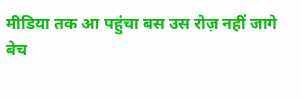मीडिया तक आ पहुंचा बस उस रोज़ नहीं जागे
बेच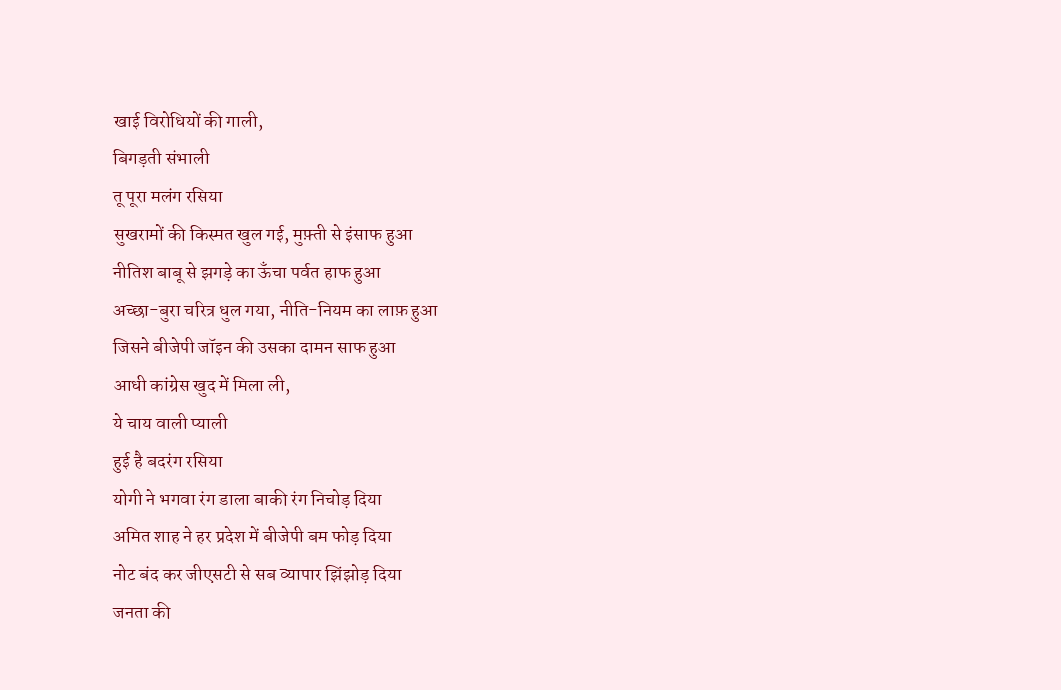खाई विरोधियों की गाली,
बिगड़ती संभाली
तू पूरा मलंग रसिया
सुखरामों की किस्मत खुल गई, मुफ़्ती से इंसाफ हुआ
नीतिश बाबू से झगड़े का ऊँचा पर्वत हाफ हुआ
अच्छा-बुरा चरित्र धुल गया, नीति-नियम का लाफ़ हुआ
जिसने बीजेपी जॉइन की उसका दामन साफ हुआ
आधी कांग्रेस खुद में मिला ली,
ये चाय वाली प्याली
हुई है बदरंग रसिया
योगी ने भगवा रंग डाला बाकी रंग निचोड़ दिया
अमित शाह ने हर प्रदेश में बीजेपी बम फोड़ दिया
नोट बंद कर जीएसटी से सब व्यापार झिंझोड़ दिया
जनता की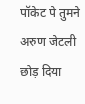पॉकेट पे तुमने अरुण जेटली छोड़ दिया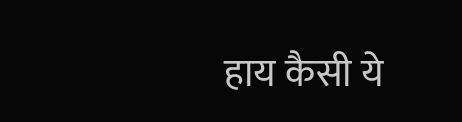हाय कैसी ये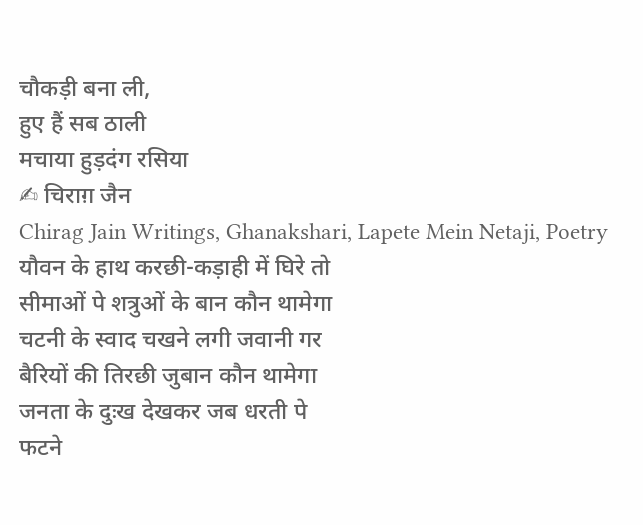चौकड़ी बना ली,
हुए हैं सब ठाली
मचाया हुड़दंग रसिया
✍ चिराग़ जैन
Chirag Jain Writings, Ghanakshari, Lapete Mein Netaji, Poetry
यौवन के हाथ करछी-कड़ाही में घिरे तो
सीमाओं पे शत्रुओं के बान कौन थामेगा
चटनी के स्वाद चखने लगी जवानी गर
बैरियों की तिरछी जुबान कौन थामेगा
जनता के दुःख देखकर जब धरती पे
फटने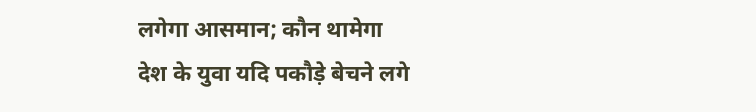लगेगा आसमान; कौन थामेगा
देश के युवा यदि पकौड़े बेचने लगे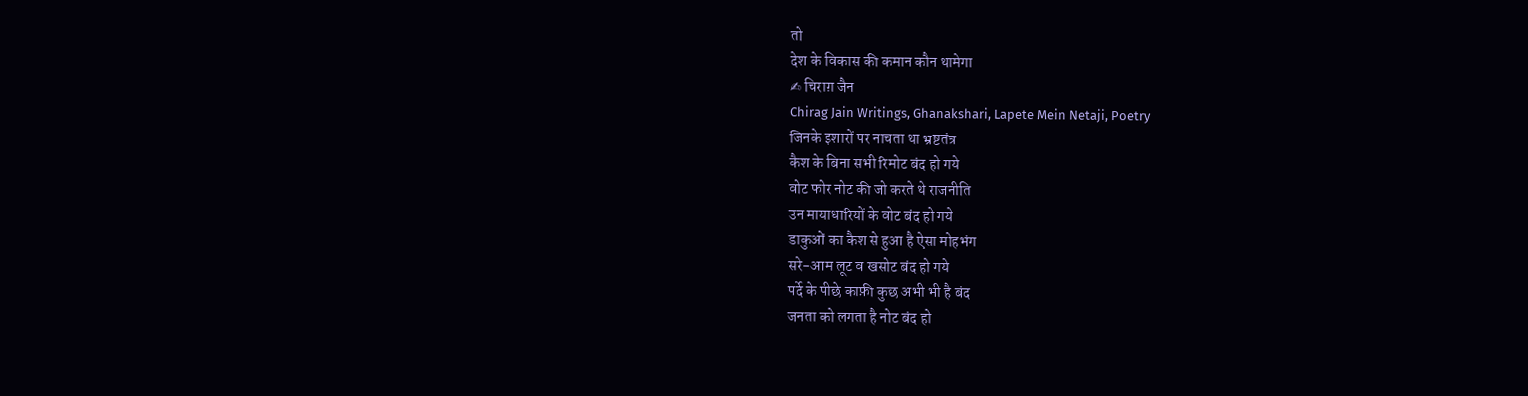तो
देश के विकास की कमान कौन थामेगा
✍ चिराग़ जैन
Chirag Jain Writings, Ghanakshari, Lapete Mein Netaji, Poetry
जिनके इशारों पर नाचता था भ्रष्टतंत्र
कैश के बिना सभी रिमोट बंद हो गये
वोट फोर नोट की जो करते थे राजनीति
उन मायाधारियों के वोट बंद हो गये
डाकुओं का कैश से हुआ है ऐसा मोहभंग
सरे-आम लूट व खसोट बंद हो गये
पर्दे के पीछे काफ़ी कुछ अभी भी है बंद
जनता को लगता है नोट बंद हो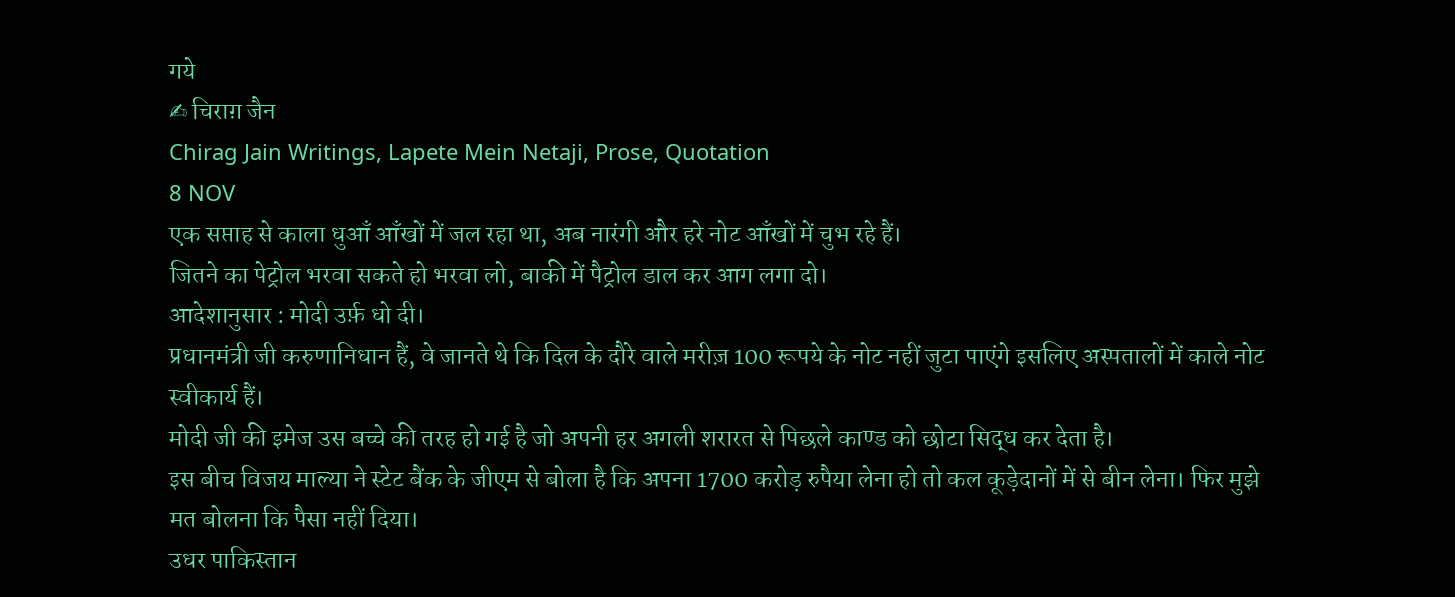गये
✍ चिराग़ जैन
Chirag Jain Writings, Lapete Mein Netaji, Prose, Quotation
8 NOV
एक सप्ताह से काला धुआँ आँखों में जल रहा था, अब नारंगी और हरे नोट आँखों में चुभ रहे हैं।
जितने का पेट्रोल भरवा सकते हो भरवा लो, बाकी में पैट्रोल डाल कर आग लगा दो।
आदेशानुसार : मोदी उर्फ़ धो दी।
प्रधानमंत्री जी करुणानिधान हैं, वे जानते थे कि दिल के दौरे वाले मरीज़ 100 रूपये के नोट नहीं जुटा पाएंगे इसलिए अस्पतालों में काले नोट स्वीकार्य हैं।
मोदी जी की इमेज उस बच्चे की तरह हो गई है जो अपनी हर अगली शरारत से पिछले काण्ड को छोटा सिद्ध कर देता है।
इस बीच विजय माल्या ने स्टेट बैंक के जीएम से बोला है कि अपना 1700 करोड़ रुपैया लेना हो तो कल कूड़ेदानों में से बीन लेना। फिर मुझे मत बोलना कि पैसा नहीं दिया।
उधर पाकिस्तान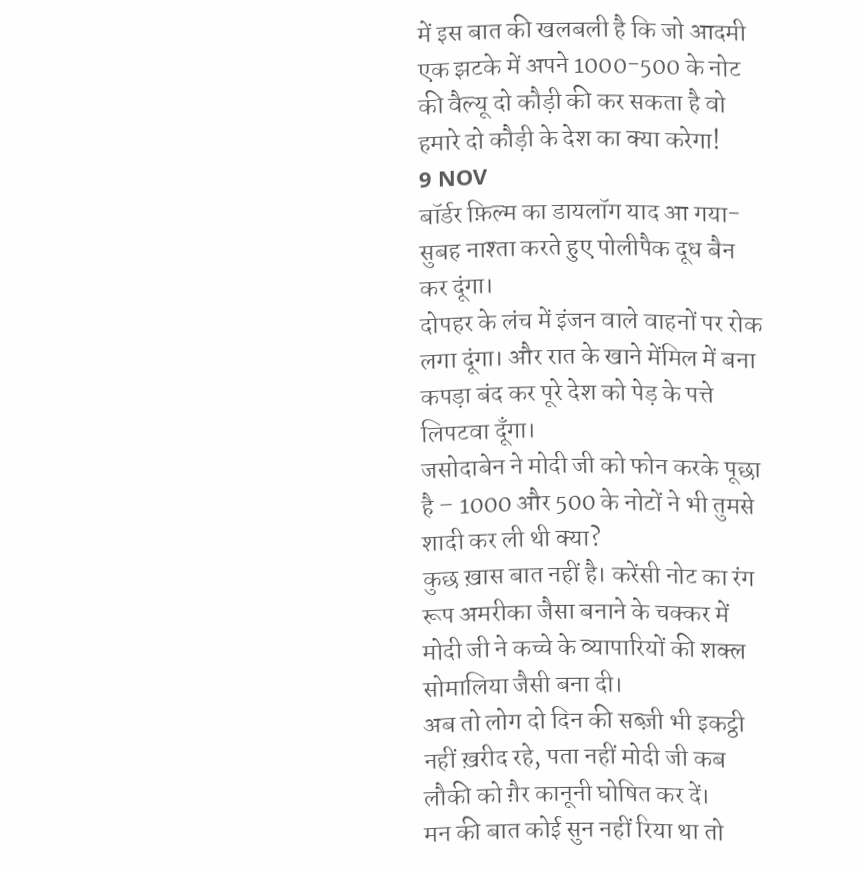में इस बात की खलबली है कि जो आदमी एक झटके में अपने 1000-500 के नोट की वैल्यू दो कौड़ी की कर सकता है वो हमारे दो कौड़ी के देश का क्या करेगा!
9 NOV
बॉर्डर फ़िल्म का डायलॉग याद आ गया-
सुबह नाश्ता करते हुए पोलीपैक दूध बैन कर दूंगा।
दोपहर के लंच में इंजन वाले वाहनों पर रोक लगा दूंगा। और रात के खाने मेंमिल में बना कपड़ा बंद कर पूरे देश को पेड़ के पत्ते लिपटवा दूँगा।
जसोदाबेन ने मोदी जी को फोन करके पूछा है – 1000 और 500 के नोटों ने भी तुमसे शादी कर ली थी क्या?
कुछ ख़ास बात नहीं है। करेंसी नोट का रंग रूप अमरीका जैसा बनाने के चक्कर में मोदी जी ने कच्चे के व्यापारियों की शक्ल सोमालिया जैसी बना दी।
अब तो लोग दो दिन की सब्ज़ी भी इकट्ठी नहीं ख़रीद रहे, पता नहीं मोदी जी कब लौकी को ग़ैर कानूनी घोषित कर दें।
मन की बात कोई सुन नहीं रिया था तो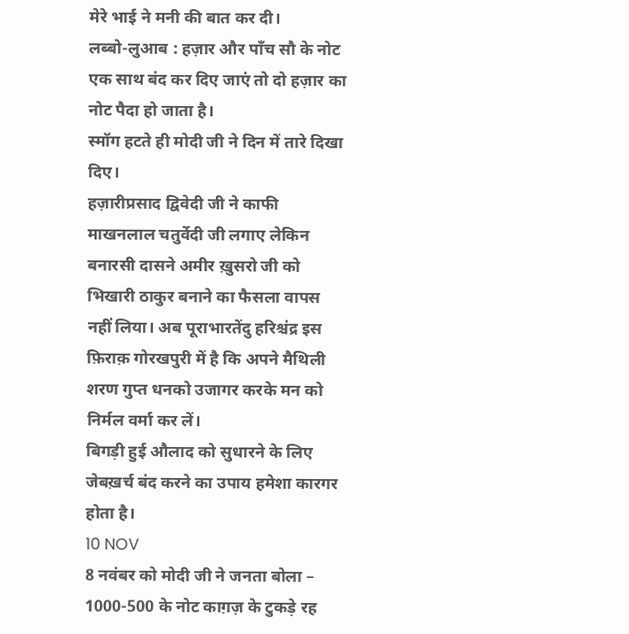मेरे भाई ने मनी की बात कर दी।
लब्बो-लुआब : हज़ार और पाँच सौ के नोट एक साथ बंद कर दिए जाएं तो दो हज़ार का नोट पैदा हो जाता है।
स्मॉग हटते ही मोदी जी ने दिन में तारे दिखा दिए।
हज़ारीप्रसाद द्विवेदी जी ने काफी माखनलाल चतुर्वेदी जी लगाए लेकिन बनारसी दासने अमीर ख़ुसरो जी को भिखारी ठाकुर बनाने का फैसला वापस नहीं लिया। अब पूराभारतेंदु हरिश्चंद्र इस फ़िराक़ गोरखपुरी में है कि अपने मैथिली शरण गुप्त धनको उजागर करके मन को निर्मल वर्मा कर लें।
बिगड़ी हुई औलाद को सुधारने के लिए जेबख़र्च बंद करने का उपाय हमेशा कारगर होता है।
10 NOV
8 नवंबर को मोदी जी ने जनता बोला – 1000-500 के नोट काग़ज़ के टुकड़े रह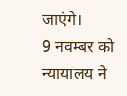जाएंगे।
9 नवम्बर को न्यायालय ने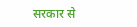सरकार से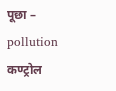पूछा – pollution कण्ट्रोल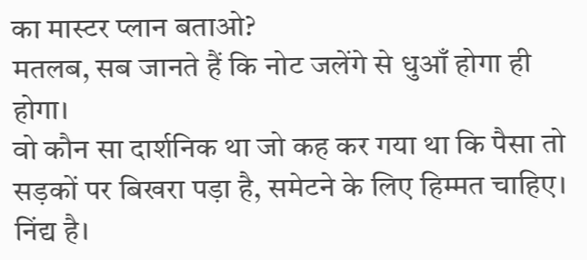का मास्टर प्लान बताओ?
मतलब, सब जानते हैं कि नोट जलेंगे से धुआँ होगा ही होगा।
वो कौन सा दार्शनिक था जो कह कर गया था कि पैसा तो सड़कों पर बिखरा पड़ा है, समेटने के लिए हिम्मत चाहिए। निंद्य है।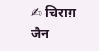✍ चिराग़ जैन